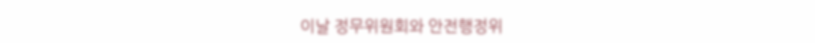이날 정무위원회와 안전행정위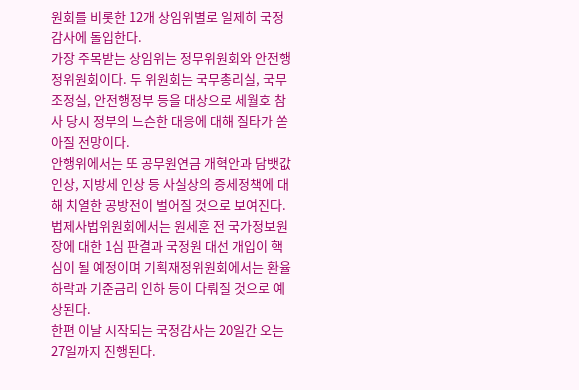원회를 비롯한 12개 상임위별로 일제히 국정감사에 돌입한다.
가장 주목받는 상임위는 정무위원회와 안전행정위원회이다. 두 위원회는 국무총리실, 국무조정실, 안전행정부 등을 대상으로 세월호 참사 당시 정부의 느슨한 대응에 대해 질타가 쏟아질 전망이다.
안행위에서는 또 공무원연금 개혁안과 담뱃값 인상, 지방세 인상 등 사실상의 증세정책에 대해 치열한 공방전이 벌어질 것으로 보여진다.
법제사법위원회에서는 원세훈 전 국가정보원장에 대한 1심 판결과 국정원 대선 개입이 핵심이 될 예정이며 기획재정위원회에서는 환율하락과 기준금리 인하 등이 다뤄질 것으로 예상된다.
한편 이날 시작되는 국정감사는 20일간 오는 27일까지 진행된다.